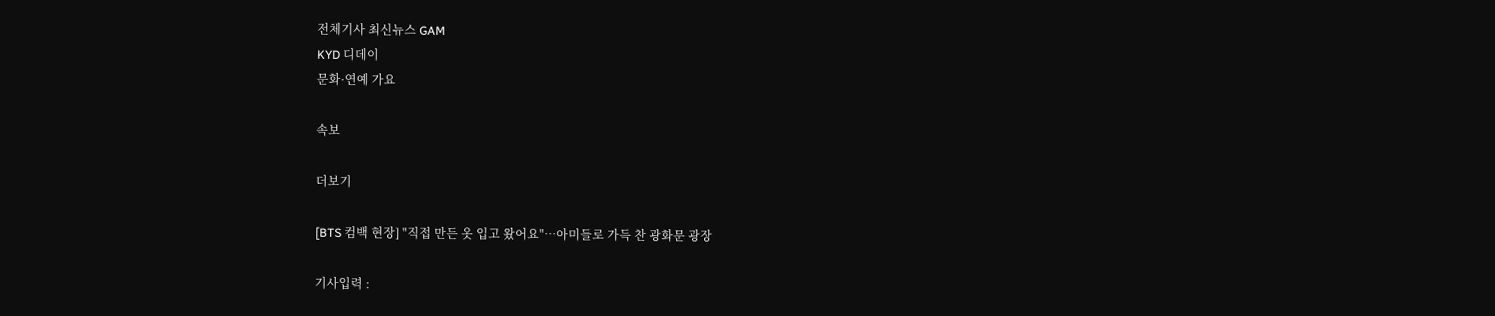전체기사 최신뉴스 GAM
KYD 디데이
문화·연예 가요

속보

더보기

[BTS 컴백 현장] "직접 만든 옷 입고 왔어요"…아미들로 가득 찬 광화문 광장

기사입력 :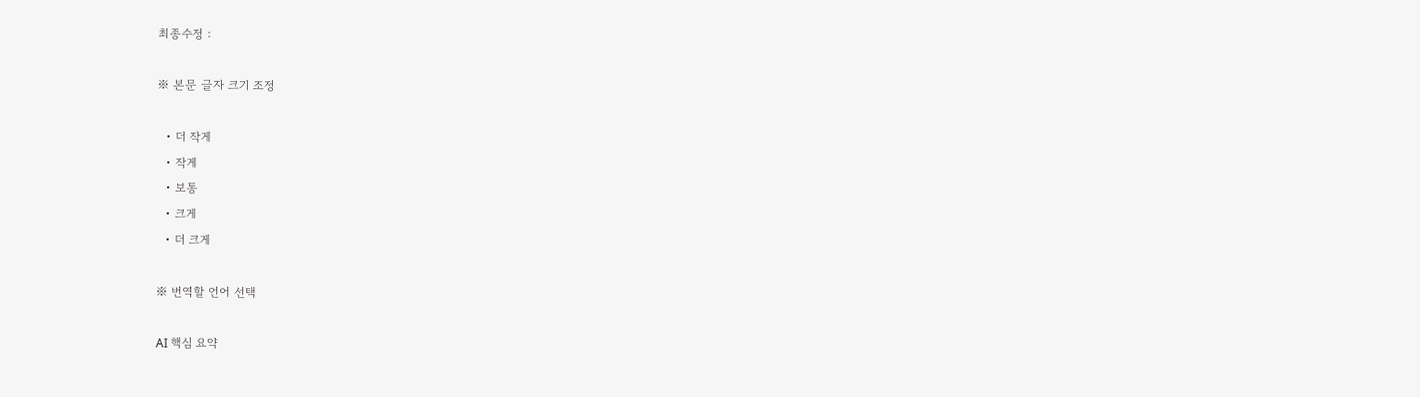최종수정 :

※ 본문 글자 크기 조정

  • 더 작게
  • 작게
  • 보통
  • 크게
  • 더 크게

※ 번역할 언어 선택

AI 핵심 요약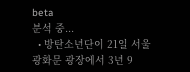beta
분석 중...
  • 방탄소년단이 21일 서울 광화문 광장에서 3년 9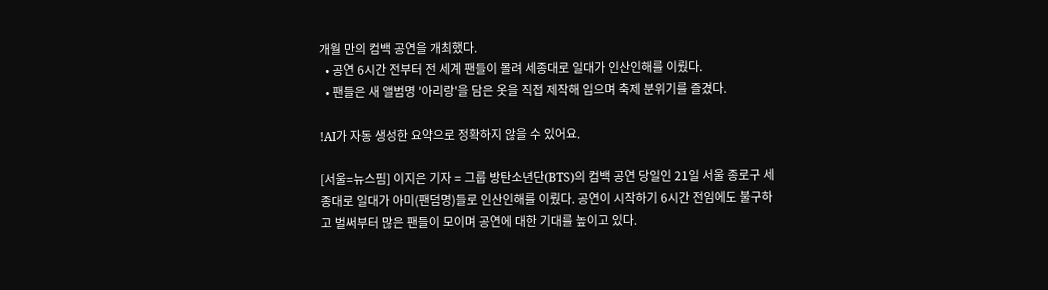개월 만의 컴백 공연을 개최했다.
  • 공연 6시간 전부터 전 세계 팬들이 몰려 세종대로 일대가 인산인해를 이뤘다.
  • 팬들은 새 앨범명 '아리랑'을 담은 옷을 직접 제작해 입으며 축제 분위기를 즐겼다.

!AI가 자동 생성한 요약으로 정확하지 않을 수 있어요.

[서울=뉴스핌] 이지은 기자 = 그룹 방탄소년단(BTS)의 컴백 공연 당일인 21일 서울 종로구 세종대로 일대가 아미(팬덤명)들로 인산인해를 이뤘다. 공연이 시작하기 6시간 전임에도 불구하고 벌써부터 많은 팬들이 모이며 공연에 대한 기대를 높이고 있다.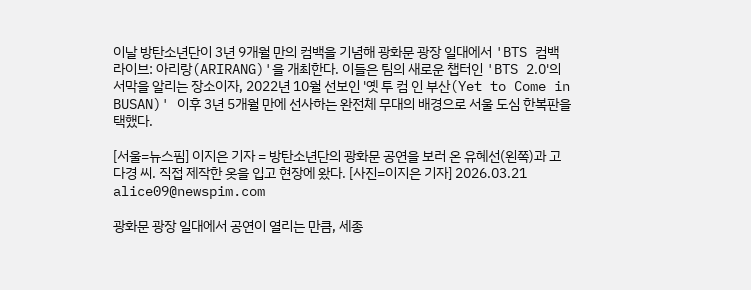이날 방탄소년단이 3년 9개월 만의 컴백을 기념해 광화문 광장 일대에서 'BTS 컴백 라이브: 아리랑(ARIRANG)'을 개최한다. 이들은 팀의 새로운 챕터인 'BTS 2.0'의 서막을 알리는 장소이자, 2022년 10월 선보인 '옛 투 컴 인 부산(Yet to Come in BUSAN)' 이후 3년 5개월 만에 선사하는 완전체 무대의 배경으로 서울 도심 한복판을 택했다.

[서울=뉴스핌] 이지은 기자 = 방탄소년단의 광화문 공연을 보러 온 유혜선(왼쪽)과 고다경 씨. 직접 제작한 옷을 입고 현장에 왔다. [사진=이지은 기자] 2026.03.21 alice09@newspim.com

광화문 광장 일대에서 공연이 열리는 만큼, 세종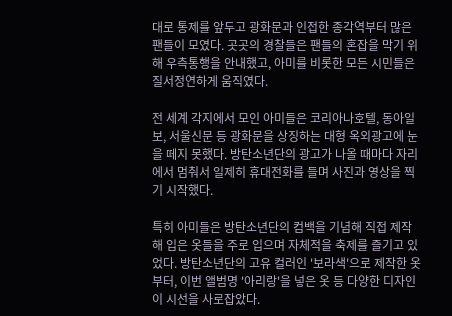대로 통제를 앞두고 광화문과 인접한 종각역부터 많은 팬들이 모였다. 곳곳의 경찰들은 팬들의 혼잡을 막기 위해 우측통행을 안내했고, 아미를 비롯한 모든 시민들은 질서정연하게 움직였다.

전 세계 각지에서 모인 아미들은 코리아나호텔, 동아일보, 서울신문 등 광화문을 상징하는 대형 옥외광고에 눈을 떼지 못했다. 방탄소년단의 광고가 나올 때마다 자리에서 멈춰서 일제히 휴대전화를 들며 사진과 영상을 찍기 시작했다.

특히 아미들은 방탄소년단의 컴백을 기념해 직접 제작해 입은 옷들을 주로 입으며 자체적을 축제를 즐기고 있었다. 방탄소년단의 고유 컬러인 '보라색'으로 제작한 옷부터, 이번 앨범명 '아리랑'을 넣은 옷 등 다양한 디자인이 시선을 사로잡았다.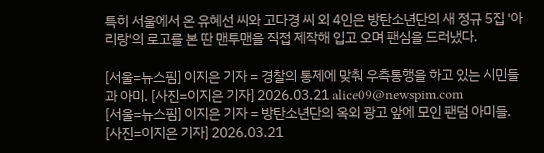특히 서울에서 온 유혜선 씨와 고다경 씨 외 4인은 방탄소년단의 새 정규 5집 '아리랑'의 로고를 본 딴 맨투맨을 직접 제작해 입고 오며 팬심을 드러냈다.

[서울=뉴스핌] 이지은 기자 = 경찰의 통제에 맞춰 우측통행을 하고 있는 시민들과 아미. [사진=이지은 기자] 2026.03.21 alice09@newspim.com
[서울=뉴스핌] 이지은 기자 = 방탄소년단의 옥외 광고 앞에 모인 팬덤 아미들. [사진=이지은 기자] 2026.03.21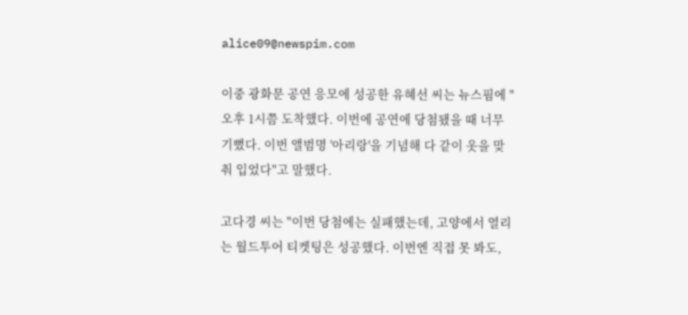alice09@newspim.com

이중 광화문 공연 응모에 성공한 유혜선 씨는 뉴스핌에 "오후 1시쯤 도착했다. 이번에 공연에 당첨됐을 때 너무 기뻤다. 이번 앨범명 '아리랑'을 기념해 다 같이 옷을 맞춰 입었다"고 말했다.

고다경 씨는 "이번 당첨에는 실패했는데, 고양에서 열리는 월드투어 티켓팅은 성공했다. 이번엔 직접 못 봐도,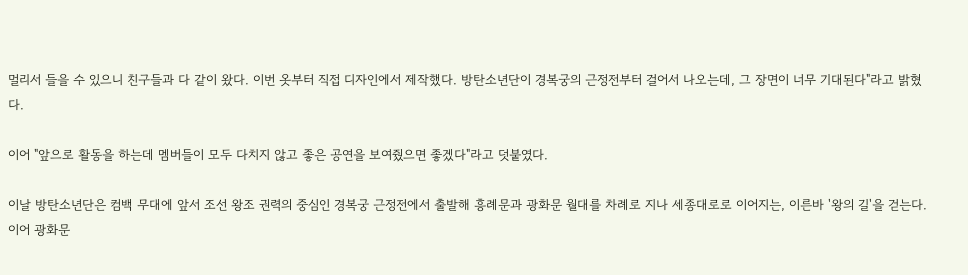멀리서 들을 수 있으니 친구들과 다 같이 왔다. 이번 옷부터 직접 디자인에서 제작했다. 방탄소년단이 경복궁의 근정전부터 걸어서 나오는데, 그 장면이 너무 기대된다"라고 밝혔다.

이어 "앞으로 활동을 하는데 멤버들이 모두 다치지 않고 좋은 공연을 보여줬으면 좋겠다"라고 덧붙였다.

이날 방탄소년단은 컴백 무대에 앞서 조선 왕조 권력의 중심인 경복궁 근정전에서 출발해 흥례문과 광화문 월대를 차례로 지나 세종대로로 이어지는, 이른바 '왕의 길'을 걷는다. 이어 광화문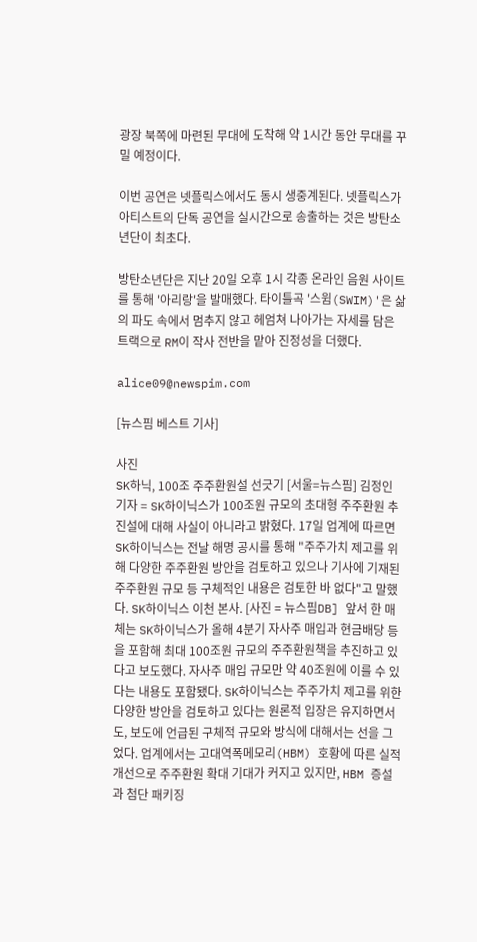광장 북쪽에 마련된 무대에 도착해 약 1시간 동안 무대를 꾸밀 예정이다.

이번 공연은 넷플릭스에서도 동시 생중계된다. 넷플릭스가 아티스트의 단독 공연을 실시간으로 송출하는 것은 방탄소년단이 최초다.

방탄소년단은 지난 20일 오후 1시 각종 온라인 음원 사이트를 통해 '아리랑'을 발매했다. 타이틀곡 '스윔(SWIM)'은 삶의 파도 속에서 멈추지 않고 헤엄쳐 나아가는 자세를 담은 트랙으로 RM이 작사 전반을 맡아 진정성을 더했다.

alice09@newspim.com

[뉴스핌 베스트 기사]

사진
SK하닉, 100조 주주환원설 선긋기 [서울=뉴스핌] 김정인 기자 = SK하이닉스가 100조원 규모의 초대형 주주환원 추진설에 대해 사실이 아니라고 밝혔다. 17일 업계에 따르면 SK하이닉스는 전날 해명 공시를 통해 "주주가치 제고를 위해 다양한 주주환원 방안을 검토하고 있으나 기사에 기재된 주주환원 규모 등 구체적인 내용은 검토한 바 없다"고 말했다. SK하이닉스 이천 본사. [사진 = 뉴스핌DB] 앞서 한 매체는 SK하이닉스가 올해 4분기 자사주 매입과 현금배당 등을 포함해 최대 100조원 규모의 주주환원책을 추진하고 있다고 보도했다. 자사주 매입 규모만 약 40조원에 이를 수 있다는 내용도 포함됐다. SK하이닉스는 주주가치 제고를 위한 다양한 방안을 검토하고 있다는 원론적 입장은 유지하면서도, 보도에 언급된 구체적 규모와 방식에 대해서는 선을 그었다. 업계에서는 고대역폭메모리(HBM) 호황에 따른 실적 개선으로 주주환원 확대 기대가 커지고 있지만, HBM 증설과 첨단 패키징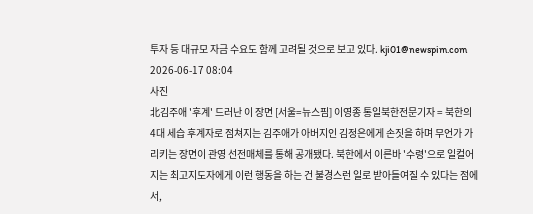투자 등 대규모 자금 수요도 함께 고려될 것으로 보고 있다. kji01@newspim.com 2026-06-17 08:04
사진
北김주애 '후계' 드러난 이 장면 [서울=뉴스핌] 이영종 통일북한전문기자 = 북한의 4대 세습 후계자로 점쳐지는 김주애가 아버지인 김정은에게 손짓을 하며 무언가 가리키는 장면이 관영 선전매체를 통해 공개됐다. 북한에서 이른바 '수령'으로 일컬어지는 최고지도자에게 이런 행동을 하는 건 불경스런 일로 받아들여질 수 있다는 점에서,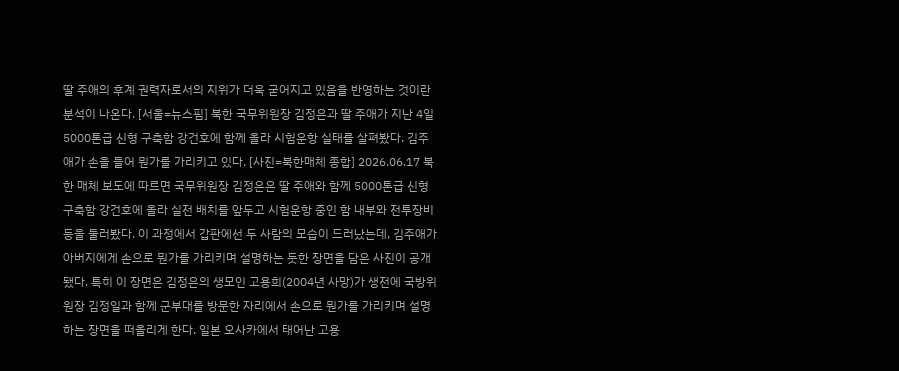딸 주애의 후계 권력자로서의 지위가 더욱 굳어지고 있음을 반영하는 것이란 분석이 나온다. [서울=뉴스핌] 북한 국무위원장 김정은과 딸 주애가 지난 4일 5000톤급 신형 구축함 강건호에 함께 올라 시험운항 실태를 살펴봤다. 김주애가 손을 들어 뭔가를 가리키고 있다. [사진=북한매체 종합] 2026.06.17 북한 매체 보도에 따르면 국무위원장 김정은은 딸 주애와 함께 5000톤급 신형 구축함 강건호에 올라 실전 배치를 앞두고 시험운항 중인 함 내부와 전투장비 등을 둘러봤다. 이 과정에서 갑판에선 두 사람의 모습이 드러났는데, 김주애가 아버지에게 손으로 뭔가를 가리키며 설명하는 듯한 장면을 담은 사진이 공개됐다. 특히 이 장면은 김정은의 생모인 고용희(2004년 사망)가 생전에 국방위원장 김정일과 함께 군부대를 방문한 자리에서 손으로 뭔가를 가리키며 설명하는 장면을 떠올리게 한다. 일본 오사카에서 태어난 고용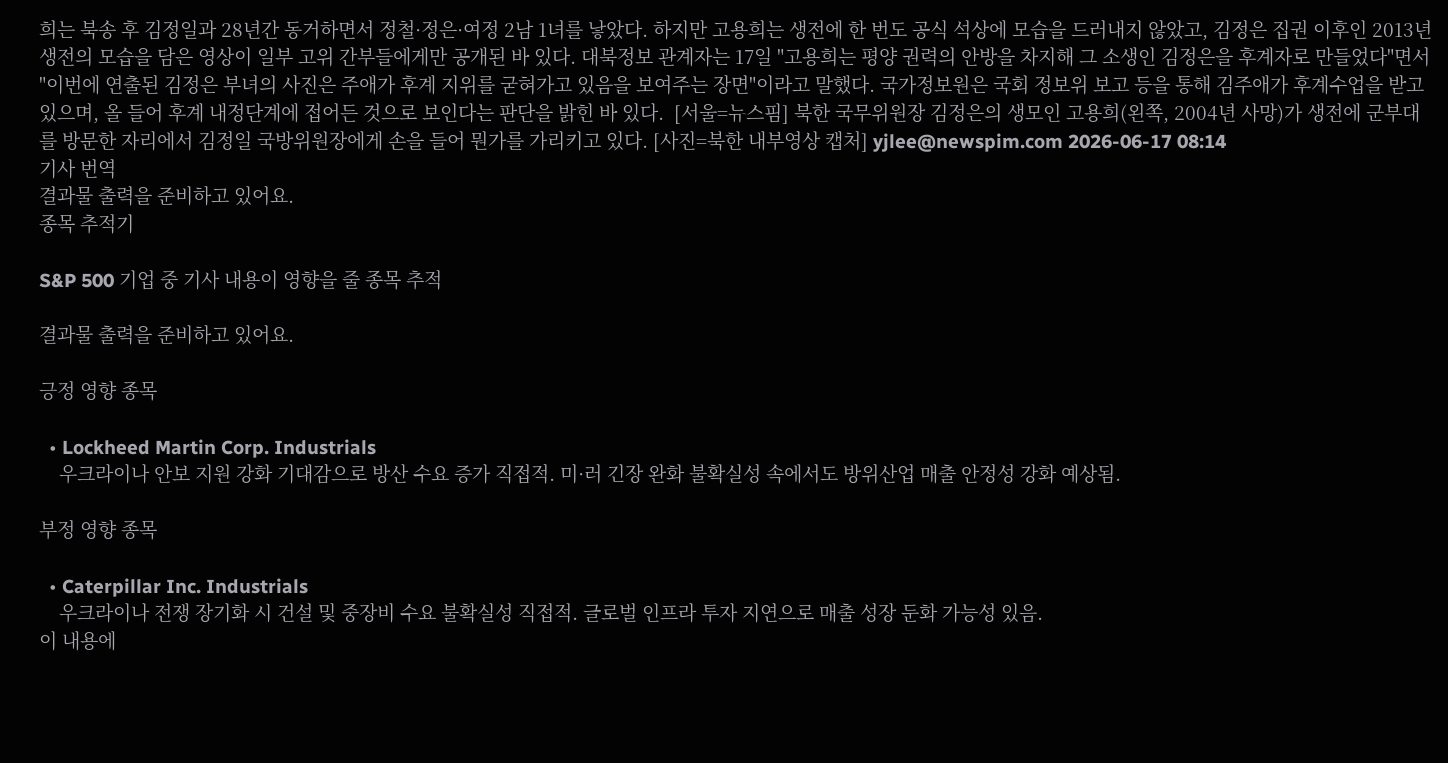희는 북송 후 김정일과 28년간 동거하면서 정철·정은·여정 2남 1녀를 낳았다. 하지만 고용희는 생전에 한 번도 공식 석상에 모습을 드러내지 않았고, 김정은 집권 이후인 2013년 생전의 모습을 담은 영상이 일부 고위 간부들에게만 공개된 바 있다. 대북정보 관계자는 17일 "고용희는 평양 권력의 안방을 차지해 그 소생인 김정은을 후계자로 만들었다"면서 "이번에 연출된 김정은 부녀의 사진은 주애가 후계 지위를 굳혀가고 있음을 보여주는 장면"이라고 말했다. 국가정보원은 국회 정보위 보고 등을 통해 김주애가 후계수업을 받고 있으며, 올 들어 후계 내정단계에 접어든 것으로 보인다는 판단을 밝힌 바 있다.  [서울=뉴스핌] 북한 국무위원장 김정은의 생모인 고용희(왼쪽, 2004년 사망)가 생전에 군부대를 방문한 자리에서 김정일 국방위원장에게 손을 들어 뭔가를 가리키고 있다. [사진=북한 내부영상 캡처] yjlee@newspim.com 2026-06-17 08:14
기사 번역
결과물 출력을 준비하고 있어요.
종목 추적기

S&P 500 기업 중 기사 내용이 영향을 줄 종목 추적

결과물 출력을 준비하고 있어요.

긍정 영향 종목

  • Lockheed Martin Corp. Industrials
    우크라이나 안보 지원 강화 기대감으로 방산 수요 증가 직접적. 미·러 긴장 완화 불확실성 속에서도 방위산업 매출 안정성 강화 예상됨.

부정 영향 종목

  • Caterpillar Inc. Industrials
    우크라이나 전쟁 장기화 시 건설 및 중장비 수요 불확실성 직접적. 글로벌 인프라 투자 지연으로 매출 성장 둔화 가능성 있음.
이 내용에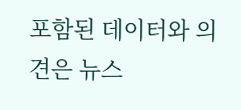포함된 데이터와 의견은 뉴스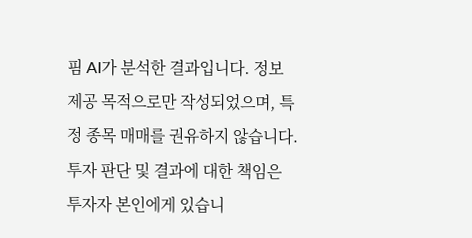핌 AI가 분석한 결과입니다. 정보 제공 목적으로만 작성되었으며, 특정 종목 매매를 권유하지 않습니다. 투자 판단 및 결과에 대한 책임은 투자자 본인에게 있습니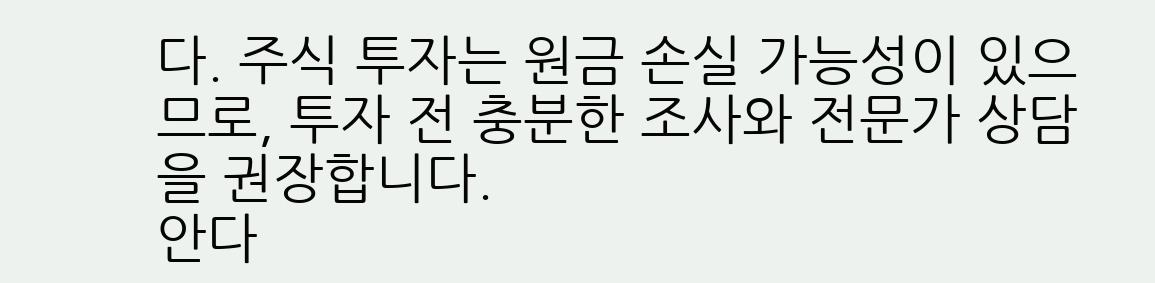다. 주식 투자는 원금 손실 가능성이 있으므로, 투자 전 충분한 조사와 전문가 상담을 권장합니다.
안다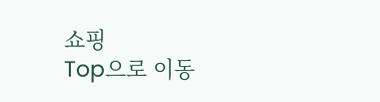쇼핑
Top으로 이동